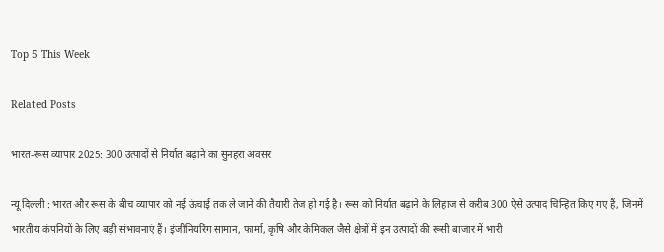Top 5 This Week

Related Posts

भारत-रूस व्यापार 2025: 300 उत्पादों से निर्यात बढ़ाने का सुनहरा अवसर

न्यू दिल्ली : भारत और रूस के बीच व्यापार को नई ऊंचाई तक ले जाने की तैयारी तेज हो गई है। रूस को निर्यात बढ़ाने के लिहाज से करीब 300 ऐसे उत्पाद चिन्हित किए गए हैं, जिनमें भारतीय कंपनियों के लिए बड़ी संभावनाएं हैं। इंजीनियरिंग सामान, फार्मा, कृषि और केमिकल जैसे क्षेत्रों में इन उत्पादों की रूसी बाजार में भारी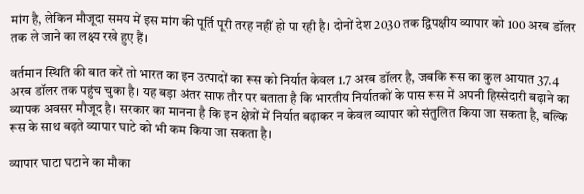मांग है, लेकिन मौजूदा समय में इस मांग की पूर्ति पूरी तरह नहीं हो पा रही है। दोनों देश 2030 तक द्विपक्षीय व्यापार को 100 अरब डॉलर तक ले जाने का लक्ष्य रखे हुए हैं।

वर्तमान स्थिति की बात करें तो भारत का इन उत्पादों का रूस को निर्यात केवल 1.7 अरब डॉलर है, जबकि रूस का कुल आयात 37.4 अरब डॉलर तक पहुंच चुका है। यह बड़ा अंतर साफ तौर पर बताता है कि भारतीय निर्यातकों के पास रूस में अपनी हिस्सेदारी बढ़ाने का व्यापक अवसर मौजूद है। सरकार का मानना है कि इन क्षेत्रों में निर्यात बढ़ाकर न केवल व्यापार को संतुलित किया जा सकता है, बल्कि रूस के साथ बढ़ते व्यापार घाटे को भी कम किया जा सकता है।

व्यापार घाटा घटाने का मौका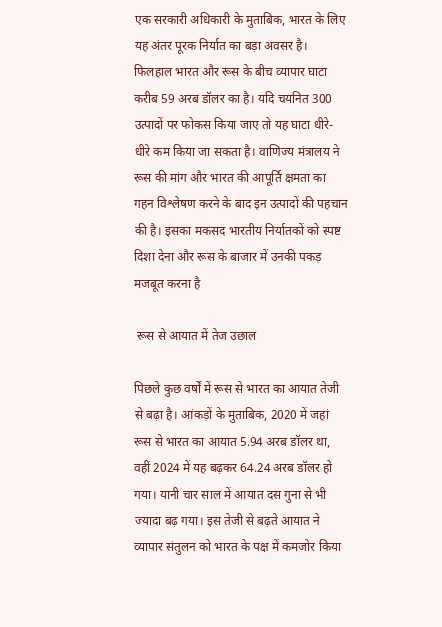एक सरकारी अधिकारी के मुताबिक, भारत के लिए यह अंतर पूरक निर्यात का बड़ा अवसर है। फिलहाल भारत और रूस के बीच व्यापार घाटा करीब 59 अरब डॉलर का है। यदि चयनित 300 उत्पादों पर फोकस किया जाए तो यह घाटा धीरे-धीरे कम किया जा सकता है। वाणिज्य मंत्रालय ने रूस की मांग और भारत की आपूर्ति क्षमता का गहन विश्लेषण करने के बाद इन उत्पादों की पहचान की है। इसका मकसद भारतीय निर्यातकों को स्पष्ट दिशा देना और रूस के बाजार में उनकी पकड़ मजबूत करना है

 रूस से आयात में तेज उछाल

पिछले कुछ वर्षों में रूस से भारत का आयात तेजी से बढ़ा है। आंकड़ों के मुताबिक, 2020 में जहां रूस से भारत का आयात 5.94 अरब डॉलर था, वहीं 2024 में यह बढ़कर 64.24 अरब डॉलर हो गया। यानी चार साल में आयात दस गुना से भी ज्यादा बढ़ गया। इस तेजी से बढ़ते आयात ने व्यापार संतुलन को भारत के पक्ष में कमजोर किया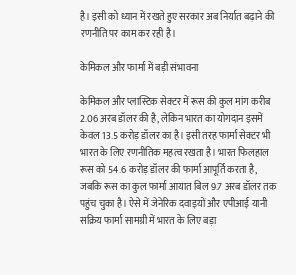है। इसी को ध्यान में रखते हुए सरकार अब निर्यात बढ़ाने की रणनीति पर काम कर रही है।

केमिकल और फार्मा में बड़ी संभावना

केमिकल और प्लास्टिक सेक्टर में रूस की कुल मांग करीब 2.06 अरब डॉलर की है, लेकिन भारत का योगदान इसमें केवल 13.5 करोड़ डॉलर का है। इसी तरह फार्मा सेक्टर भी भारत के लिए रणनीतिक महत्व रखता है। भारत फिलहाल रूस को 54.6 करोड़ डॉलर की फार्मा आपूर्ति करता है, जबकि रूस का कुल फार्मा आयात बिल 9.7 अरब डॉलर तक पहुंच चुका है। ऐसे में जेनेरिक दवाइयों और एपीआई यानी सक्रिय फार्मा सामग्री में भारत के लिए बड़ा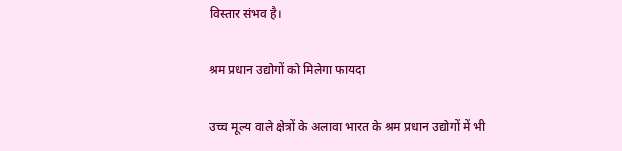विस्तार संभव है।

श्रम प्रधान उद्योगों को मिलेगा फायदा

उच्च मूल्य वाले क्षेत्रों के अलावा भारत के श्रम प्रधान उद्योगों में भी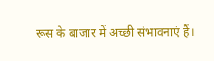रूस के बाजार में अच्छी संभावनाएं हैं।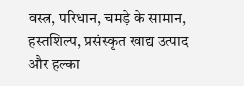वस्त्र, परिधान, चमड़े के सामान, हस्तशिल्प, प्रसंस्कृत खाद्य उत्पाद और हल्का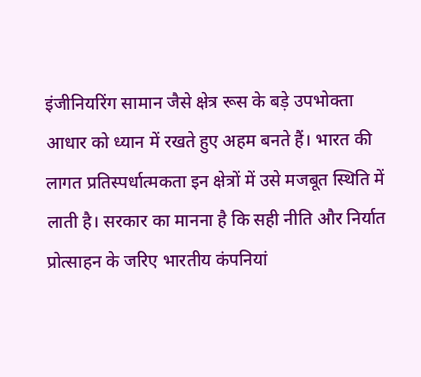इंजीनियरिंग सामान जैसे क्षेत्र रूस के बड़े उपभोक्ता आधार को ध्यान में रखते हुए अहम बनते हैं। भारत की लागत प्रतिस्पर्धात्मकता इन क्षेत्रों में उसे मजबूत स्थिति में लाती है। सरकार का मानना है कि सही नीति और निर्यात प्रोत्साहन के जरिए भारतीय कंपनियां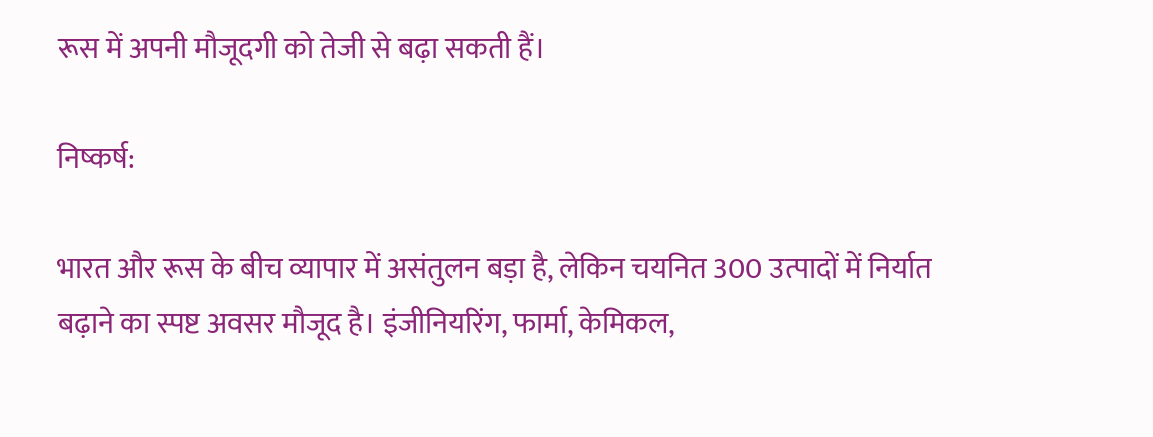रूस में अपनी मौजूदगी को तेजी से बढ़ा सकती हैं।

निष्कर्ष:

भारत और रूस के बीच व्यापार में असंतुलन बड़ा है, लेकिन चयनित 300 उत्पादों में निर्यात बढ़ाने का स्पष्ट अवसर मौजूद है। इंजीनियरिंग, फार्मा, केमिकल,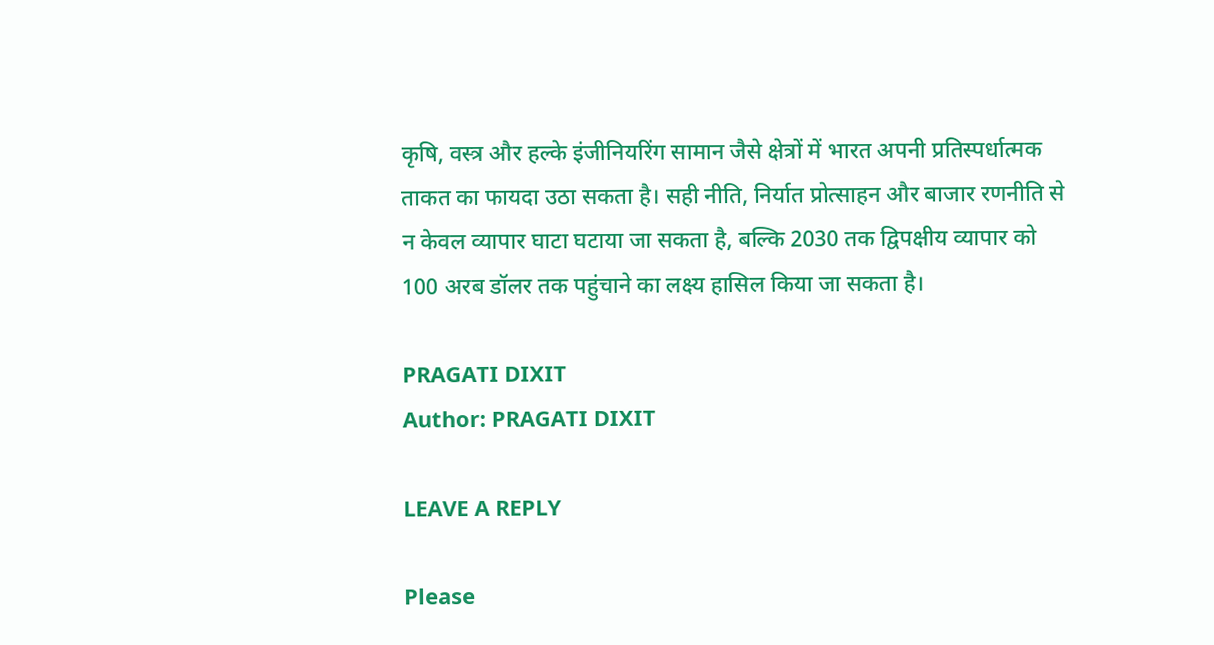कृषि, वस्त्र और हल्के इंजीनियरिंग सामान जैसे क्षेत्रों में भारत अपनी प्रतिस्पर्धात्मक ताकत का फायदा उठा सकता है। सही नीति, निर्यात प्रोत्साहन और बाजार रणनीति से न केवल व्यापार घाटा घटाया जा सकता है, बल्कि 2030 तक द्विपक्षीय व्यापार को 100 अरब डॉलर तक पहुंचाने का लक्ष्य हासिल किया जा सकता है।

PRAGATI DIXIT
Author: PRAGATI DIXIT

LEAVE A REPLY

Please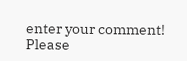enter your comment!
Please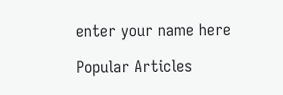enter your name here

Popular Articles